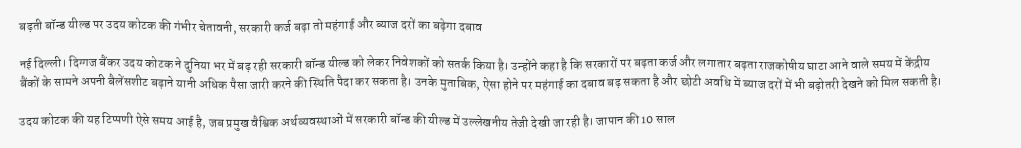बढ़ती बॉन्ड यील्ड पर उदय कोटक की गंभीर चेतावनी, सरकारी कर्ज बढ़ा तो महंगाई और ब्याज दरों का बढ़ेगा दबाव

नई दिल्ली। दिग्गज बैंकर उदय कोटक ने दुनिया भर में बढ़ रही सरकारी बॉन्ड यील्ड को लेकर निवेशकों को सतर्क किया है। उन्होंने कहा है कि सरकारों पर बढ़ता कर्ज और लगातार बढ़ता राजकोषीय घाटा आने वाले समय में केंद्रीय बैंकों के सामने अपनी बैलेंसशीट बढ़ाने यानी अधिक पैसा जारी करने की स्थिति पैदा कर सकता है। उनके मुताबिक, ऐसा होने पर महंगाई का दबाव बढ़ सकता है और छोटी अवधि में ब्याज दरों में भी बढ़ोतरी देखने को मिल सकती है।

उदय कोटक की यह टिप्पणी ऐसे समय आई है, जब प्रमुख वैश्विक अर्थव्यवस्थाओं में सरकारी बॉन्ड की यील्ड में उल्लेखनीय तेजी देखी जा रही है। जापान की 10 साल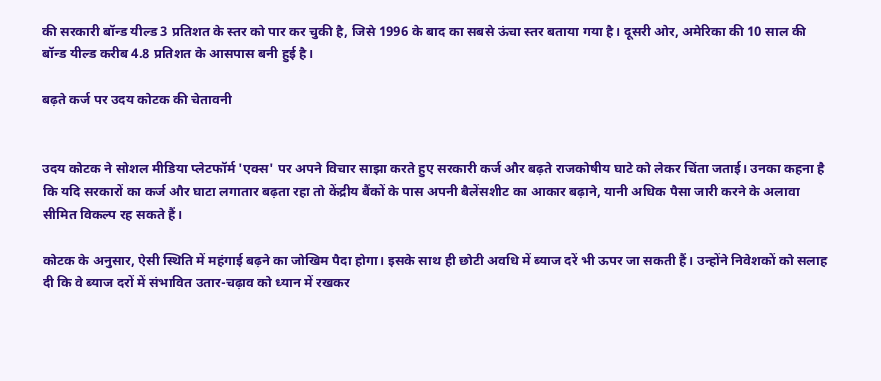की सरकारी बॉन्ड यील्ड 3 प्रतिशत के स्तर को पार कर चुकी है, जिसे 1996 के बाद का सबसे ऊंचा स्तर बताया गया है। दूसरी ओर, अमेरिका की 10 साल की बॉन्ड यील्ड करीब 4.8 प्रतिशत के आसपास बनी हुई है।

बढ़ते कर्ज पर उदय कोटक की चेतावनी


उदय कोटक ने सोशल मीडिया प्लेटफॉर्म 'एक्स' पर अपने विचार साझा करते हुए सरकारी कर्ज और बढ़ते राजकोषीय घाटे को लेकर चिंता जताई। उनका कहना है कि यदि सरकारों का कर्ज और घाटा लगातार बढ़ता रहा तो केंद्रीय बैंकों के पास अपनी बैलेंसशीट का आकार बढ़ाने, यानी अधिक पैसा जारी करने के अलावा सीमित विकल्प रह सकते हैं।

कोटक के अनुसार, ऐसी स्थिति में महंगाई बढ़ने का जोखिम पैदा होगा। इसके साथ ही छोटी अवधि में ब्याज दरें भी ऊपर जा सकती हैं। उन्होंने निवेशकों को सलाह दी कि वे ब्याज दरों में संभावित उतार-चढ़ाव को ध्यान में रखकर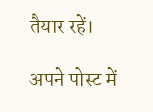तैयार रहें।

अपने पोस्ट में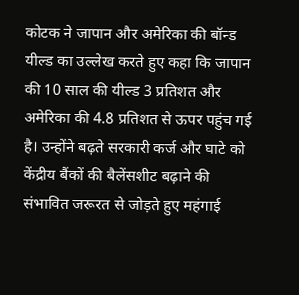कोटक ने जापान और अमेरिका की बॉन्ड यील्ड का उल्लेख करते हुए कहा कि जापान की 10 साल की यील्ड 3 प्रतिशत और अमेरिका की 4.8 प्रतिशत से ऊपर पहुंच गई है। उन्होंने बढ़ते सरकारी कर्ज और घाटे को केंद्रीय बैंकों की बैलेंसशीट बढ़ाने की संभावित जरूरत से जोड़ते हुए महंगाई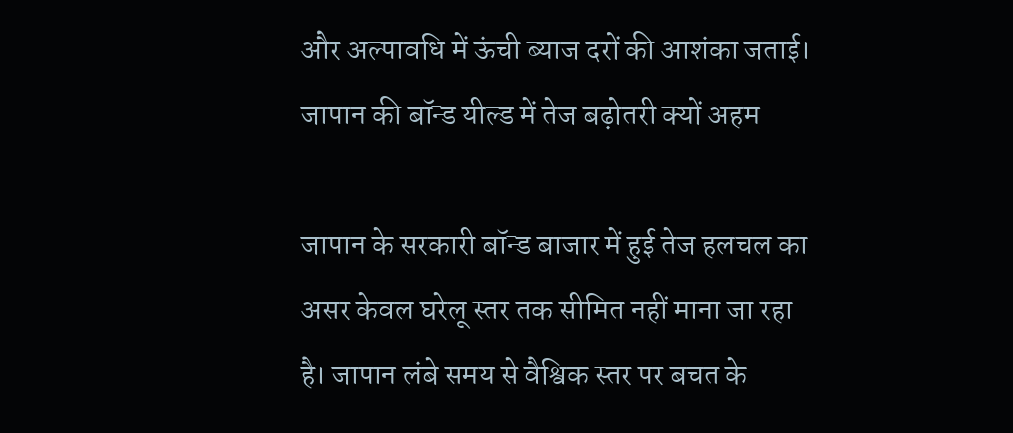और अल्पावधि में ऊंची ब्याज दरों की आशंका जताई।
जापान की बॉन्ड यील्ड में तेज बढ़ोतरी क्यों अहम

जापान के सरकारी बॉन्ड बाजार में हुई तेज हलचल का असर केवल घरेलू स्तर तक सीमित नहीं माना जा रहा है। जापान लंबे समय से वैश्विक स्तर पर बचत के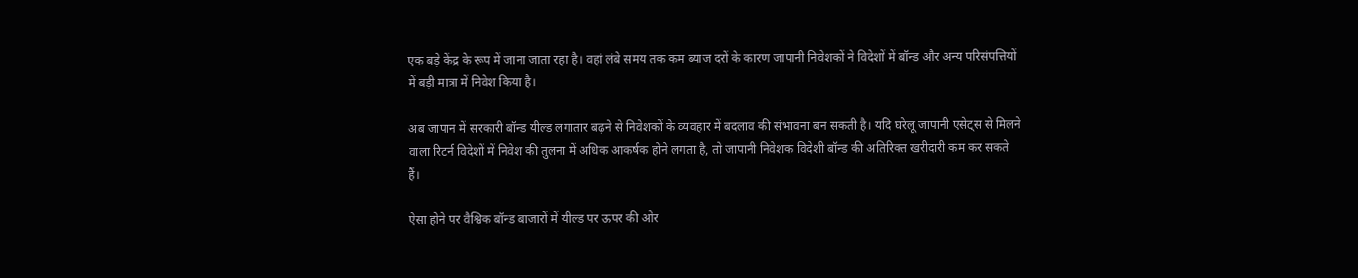एक बड़े केंद्र के रूप में जाना जाता रहा है। वहां लंबे समय तक कम ब्याज दरों के कारण जापानी निवेशकों ने विदेशों में बॉन्ड और अन्य परिसंपत्तियों में बड़ी मात्रा में निवेश किया है।

अब जापान में सरकारी बॉन्ड यील्ड लगातार बढ़ने से निवेशकों के व्यवहार में बदलाव की संभावना बन सकती है। यदि घरेलू जापानी एसेट्स से मिलने वाला रिटर्न विदेशों में निवेश की तुलना में अधिक आकर्षक होने लगता है, तो जापानी निवेशक विदेशी बॉन्ड की अतिरिक्त खरीदारी कम कर सकते हैं।

ऐसा होने पर वैश्विक बॉन्ड बाजारों में यील्ड पर ऊपर की ओर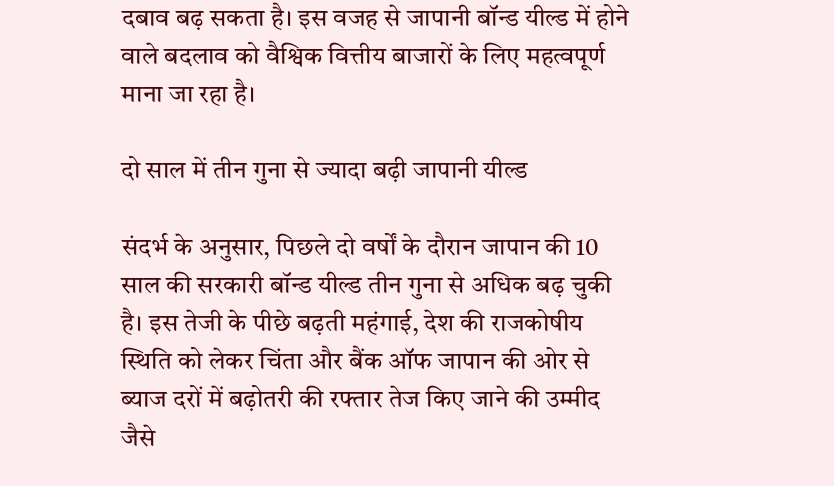दबाव बढ़ सकता है। इस वजह से जापानी बॉन्ड यील्ड में होने वाले बदलाव को वैश्विक वित्तीय बाजारों के लिए महत्वपूर्ण माना जा रहा है।

दो साल में तीन गुना से ज्यादा बढ़ी जापानी यील्ड

संदर्भ के अनुसार, पिछले दो वर्षों के दौरान जापान की 10 साल की सरकारी बॉन्ड यील्ड तीन गुना से अधिक बढ़ चुकी है। इस तेजी के पीछे बढ़ती महंगाई, देश की राजकोषीय स्थिति को लेकर चिंता और बैंक ऑफ जापान की ओर से ब्याज दरों में बढ़ोतरी की रफ्तार तेज किए जाने की उम्मीद जैसे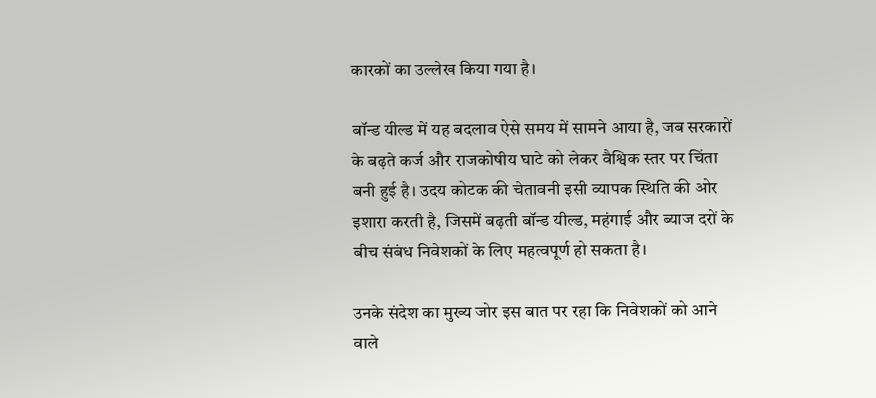कारकों का उल्लेख किया गया है।

बॉन्ड यील्ड में यह बदलाव ऐसे समय में सामने आया है, जब सरकारों के बढ़ते कर्ज और राजकोषीय घाटे को लेकर वैश्विक स्तर पर चिंता बनी हुई है। उदय कोटक की चेतावनी इसी व्यापक स्थिति की ओर इशारा करती है, जिसमें बढ़ती बॉन्ड यील्ड, महंगाई और ब्याज दरों के बीच संबंध निवेशकों के लिए महत्वपूर्ण हो सकता है।

उनके संदेश का मुख्य जोर इस बात पर रहा कि निवेशकों को आने वाले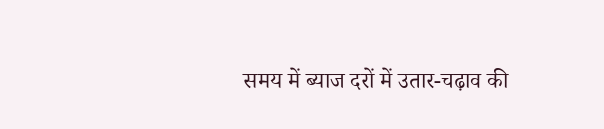समय में ब्याज दरों में उतार-चढ़ाव की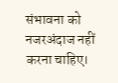संभावना को नजरअंदाज नहीं करना चाहिए।